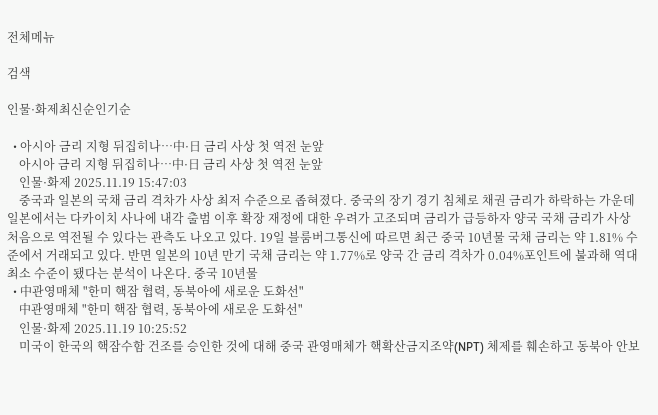전체메뉴

검색

인물·화제최신순인기순

  • 아시아 금리 지형 뒤집히나…中·日 금리 사상 첫 역전 눈앞
    아시아 금리 지형 뒤집히나…中·日 금리 사상 첫 역전 눈앞
    인물·화제 2025.11.19 15:47:03
    중국과 일본의 국채 금리 격차가 사상 최저 수준으로 좁혀졌다. 중국의 장기 경기 침체로 채권 금리가 하락하는 가운데 일본에서는 다카이치 사나에 내각 출범 이후 확장 재정에 대한 우려가 고조되며 금리가 급등하자 양국 국채 금리가 사상 처음으로 역전될 수 있다는 관측도 나오고 있다. 19일 블룸버그통신에 따르면 최근 중국 10년물 국채 금리는 약 1.81% 수준에서 거래되고 있다. 반면 일본의 10년 만기 국채 금리는 약 1.77%로 양국 간 금리 격차가 0.04%포인트에 불과해 역대 최소 수준이 됐다는 분석이 나온다. 중국 10년물
  • 中관영매체 "한미 핵잠 협력, 동북아에 새로운 도화선"
    中관영매체 "한미 핵잠 협력, 동북아에 새로운 도화선"
    인물·화제 2025.11.19 10:25:52
    미국이 한국의 핵잠수함 건조를 승인한 것에 대해 중국 관영매체가 핵확산금지조약(NPT) 체제를 훼손하고 동북아 안보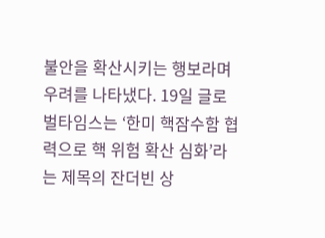불안을 확산시키는 행보라며 우려를 나타냈다. 19일 글로벌타임스는 ‘한미 핵잠수함 협력으로 핵 위험 확산 심화’라는 제목의 잔더빈 상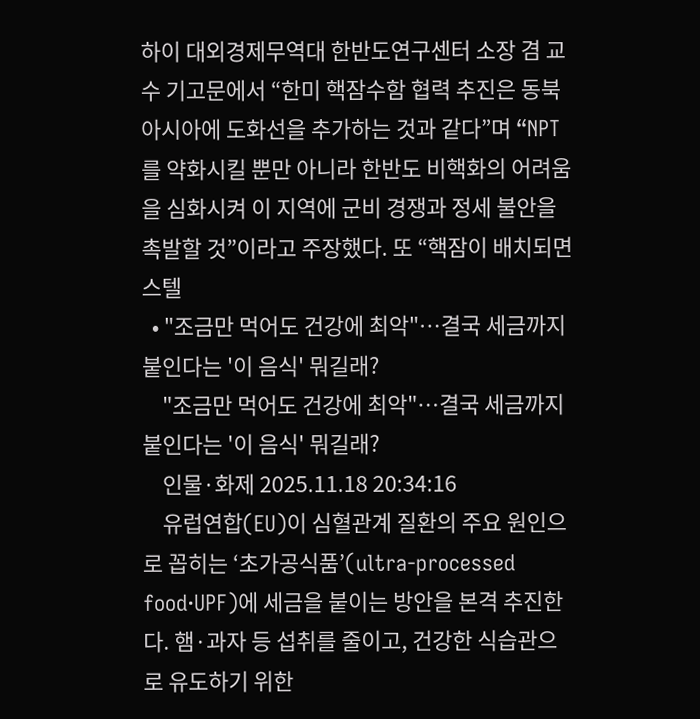하이 대외경제무역대 한반도연구센터 소장 겸 교수 기고문에서 “한미 핵잠수함 협력 추진은 동북아시아에 도화선을 추가하는 것과 같다”며 “NPT를 약화시킬 뿐만 아니라 한반도 비핵화의 어려움을 심화시켜 이 지역에 군비 경쟁과 정세 불안을 촉발할 것”이라고 주장했다. 또 “핵잠이 배치되면 스텔
  • "조금만 먹어도 건강에 최악"…결국 세금까지 붙인다는 '이 음식' 뭐길래?
    "조금만 먹어도 건강에 최악"…결국 세금까지 붙인다는 '이 음식' 뭐길래?
    인물·화제 2025.11.18 20:34:16
    유럽연합(EU)이 심혈관계 질환의 주요 원인으로 꼽히는 ‘초가공식품’(ultra-processed food·UPF)에 세금을 붙이는 방안을 본격 추진한다. 햄·과자 등 섭취를 줄이고, 건강한 식습관으로 유도하기 위한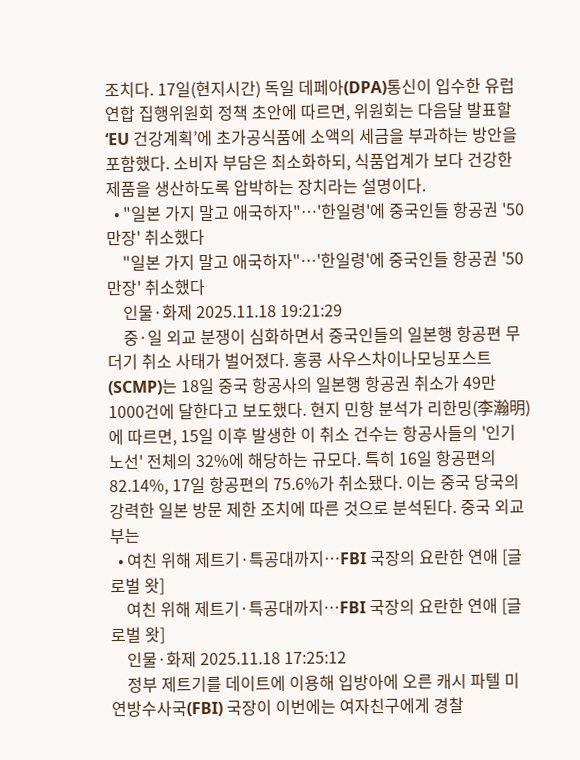조치다. 17일(현지시간) 독일 데페아(DPA)통신이 입수한 유럽연합 집행위원회 정책 초안에 따르면, 위원회는 다음달 발표할 ‘EU 건강계획’에 초가공식품에 소액의 세금을 부과하는 방안을 포함했다. 소비자 부담은 최소화하되, 식품업계가 보다 건강한 제품을 생산하도록 압박하는 장치라는 설명이다.
  • "일본 가지 말고 애국하자"…'한일령'에 중국인들 항공권 '50만장' 취소했다
    "일본 가지 말고 애국하자"…'한일령'에 중국인들 항공권 '50만장' 취소했다
    인물·화제 2025.11.18 19:21:29
    중·일 외교 분쟁이 심화하면서 중국인들의 일본행 항공편 무더기 취소 사태가 벌어졌다. 홍콩 사우스차이나모닝포스트(SCMP)는 18일 중국 항공사의 일본행 항공권 취소가 49만1000건에 달한다고 보도했다. 현지 민항 분석가 리한밍(李瀚明)에 따르면, 15일 이후 발생한 이 취소 건수는 항공사들의 '인기 노선' 전체의 32%에 해당하는 규모다. 특히 16일 항공편의 82.14%, 17일 항공편의 75.6%가 취소됐다. 이는 중국 당국의 강력한 일본 방문 제한 조치에 따른 것으로 분석된다. 중국 외교부는
  • 여친 위해 제트기·특공대까지…FBI 국장의 요란한 연애 [글로벌 왓]
    여친 위해 제트기·특공대까지…FBI 국장의 요란한 연애 [글로벌 왓]
    인물·화제 2025.11.18 17:25:12
    정부 제트기를 데이트에 이용해 입방아에 오른 캐시 파텔 미 연방수사국(FBI) 국장이 이번에는 여자친구에게 경찰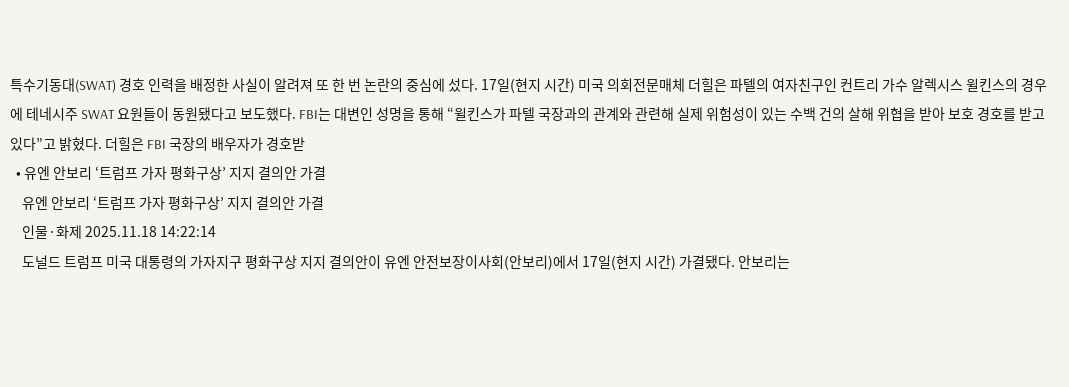특수기동대(SWAT) 경호 인력을 배정한 사실이 알려져 또 한 번 논란의 중심에 섰다. 17일(현지 시간) 미국 의회전문매체 더힐은 파텔의 여자친구인 컨트리 가수 알렉시스 윌킨스의 경우에 테네시주 SWAT 요원들이 동원됐다고 보도했다. FBI는 대변인 성명을 통해 “윌킨스가 파텔 국장과의 관계와 관련해 실제 위험성이 있는 수백 건의 살해 위협을 받아 보호 경호를 받고 있다”고 밝혔다. 더힐은 FBI 국장의 배우자가 경호받
  • 유엔 안보리 ‘트럼프 가자 평화구상’ 지지 결의안 가결
    유엔 안보리 ‘트럼프 가자 평화구상’ 지지 결의안 가결
    인물·화제 2025.11.18 14:22:14
    도널드 트럼프 미국 대통령의 가자지구 평화구상 지지 결의안이 유엔 안전보장이사회(안보리)에서 17일(현지 시간) 가결됐다. 안보리는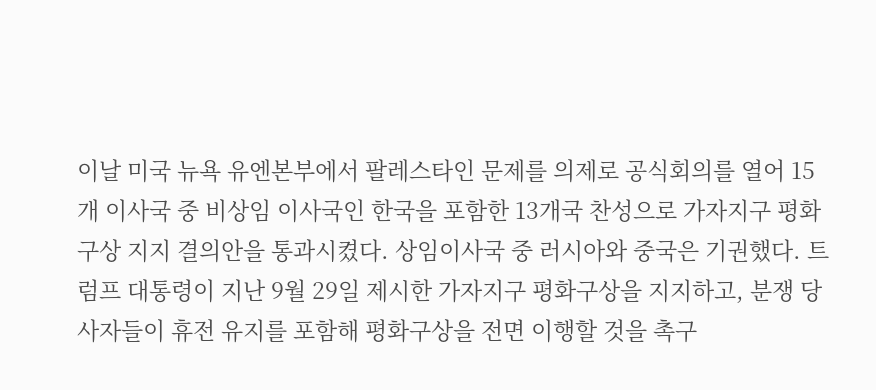이날 미국 뉴욕 유엔본부에서 팔레스타인 문제를 의제로 공식회의를 열어 15개 이사국 중 비상임 이사국인 한국을 포함한 13개국 찬성으로 가자지구 평화구상 지지 결의안을 통과시켰다. 상임이사국 중 러시아와 중국은 기권했다. 트럼프 대통령이 지난 9월 29일 제시한 가자지구 평화구상을 지지하고, 분쟁 당사자들이 휴전 유지를 포함해 평화구상을 전면 이행할 것을 촉구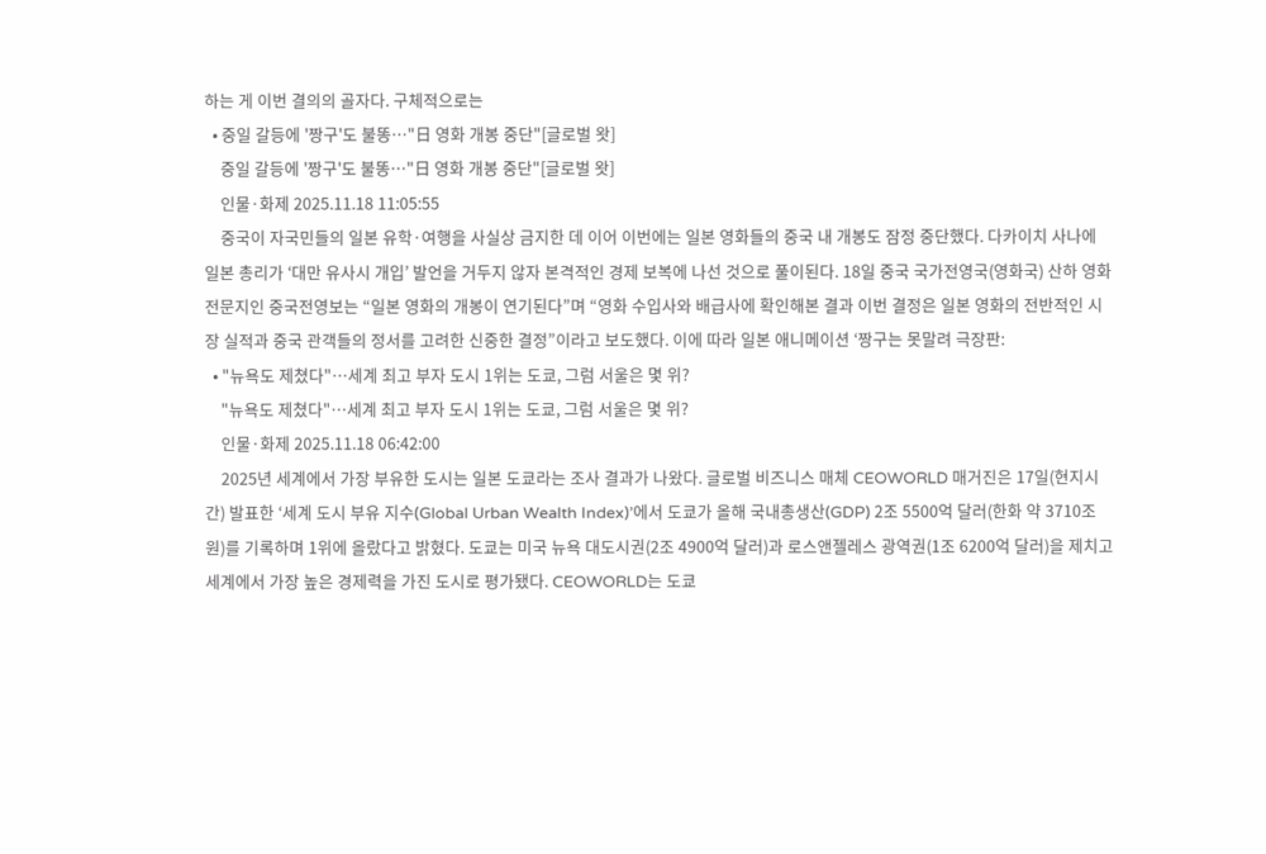하는 게 이번 결의의 골자다. 구체적으로는
  • 중일 갈등에 '짱구'도 불똥…"日 영화 개봉 중단"[글로벌 왓]
    중일 갈등에 '짱구'도 불똥…"日 영화 개봉 중단"[글로벌 왓]
    인물·화제 2025.11.18 11:05:55
    중국이 자국민들의 일본 유학·여행을 사실상 금지한 데 이어 이번에는 일본 영화들의 중국 내 개봉도 잠정 중단했다. 다카이치 사나에 일본 총리가 ‘대만 유사시 개입’ 발언을 거두지 않자 본격적인 경제 보복에 나선 것으로 풀이된다. 18일 중국 국가전영국(영화국) 산하 영화 전문지인 중국전영보는 “일본 영화의 개봉이 연기된다”며 “영화 수입사와 배급사에 확인해본 결과 이번 결정은 일본 영화의 전반적인 시장 실적과 중국 관객들의 정서를 고려한 신중한 결정”이라고 보도했다. 이에 따라 일본 애니메이션 ‘짱구는 못말려 극장판:
  • "뉴욕도 제쳤다"…세계 최고 부자 도시 1위는 도쿄, 그럼 서울은 몇 위?
    "뉴욕도 제쳤다"…세계 최고 부자 도시 1위는 도쿄, 그럼 서울은 몇 위?
    인물·화제 2025.11.18 06:42:00
    2025년 세계에서 가장 부유한 도시는 일본 도쿄라는 조사 결과가 나왔다. 글로벌 비즈니스 매체 CEOWORLD 매거진은 17일(현지시간) 발표한 ‘세계 도시 부유 지수(Global Urban Wealth Index)’에서 도쿄가 올해 국내총생산(GDP) 2조 5500억 달러(한화 약 3710조 원)를 기록하며 1위에 올랐다고 밝혔다. 도쿄는 미국 뉴욕 대도시권(2조 4900억 달러)과 로스앤젤레스 광역권(1조 6200억 달러)을 제치고 세계에서 가장 높은 경제력을 가진 도시로 평가됐다. CEOWORLD는 도쿄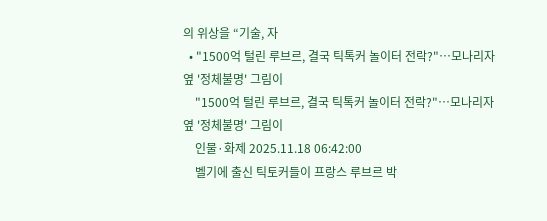의 위상을 “기술, 자
  • "1500억 털린 루브르, 결국 틱톡커 놀이터 전락?"…모나리자 옆 '정체불명' 그림이
    "1500억 털린 루브르, 결국 틱톡커 놀이터 전락?"…모나리자 옆 '정체불명' 그림이
    인물·화제 2025.11.18 06:42:00
    벨기에 출신 틱토커들이 프랑스 루브르 박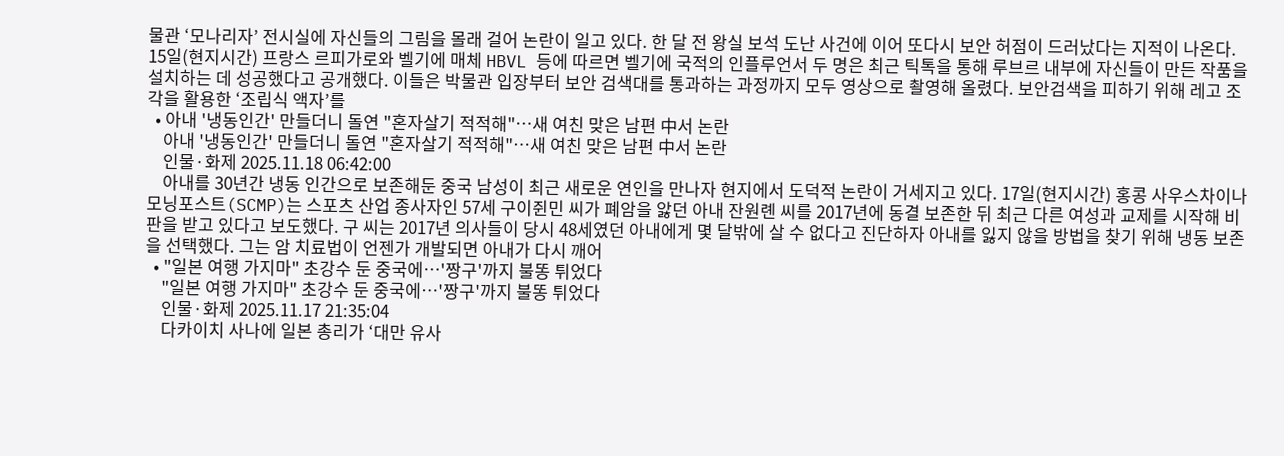물관 ‘모나리자’ 전시실에 자신들의 그림을 몰래 걸어 논란이 일고 있다. 한 달 전 왕실 보석 도난 사건에 이어 또다시 보안 허점이 드러났다는 지적이 나온다. 15일(현지시간) 프랑스 르피가로와 벨기에 매체 HBVL 등에 따르면 벨기에 국적의 인플루언서 두 명은 최근 틱톡을 통해 루브르 내부에 자신들이 만든 작품을 설치하는 데 성공했다고 공개했다. 이들은 박물관 입장부터 보안 검색대를 통과하는 과정까지 모두 영상으로 촬영해 올렸다. 보안검색을 피하기 위해 레고 조각을 활용한 ‘조립식 액자’를
  • 아내 '냉동인간' 만들더니 돌연 "혼자살기 적적해"…새 여친 맞은 남편 中서 논란
    아내 '냉동인간' 만들더니 돌연 "혼자살기 적적해"…새 여친 맞은 남편 中서 논란
    인물·화제 2025.11.18 06:42:00
    아내를 30년간 냉동 인간으로 보존해둔 중국 남성이 최근 새로운 연인을 만나자 현지에서 도덕적 논란이 거세지고 있다. 17일(현지시간) 홍콩 사우스차이나모닝포스트(SCMP)는 스포츠 산업 종사자인 57세 구이쥔민 씨가 폐암을 앓던 아내 잔원롄 씨를 2017년에 동결 보존한 뒤 최근 다른 여성과 교제를 시작해 비판을 받고 있다고 보도했다. 구 씨는 2017년 의사들이 당시 48세였던 아내에게 몇 달밖에 살 수 없다고 진단하자 아내를 잃지 않을 방법을 찾기 위해 냉동 보존을 선택했다. 그는 암 치료법이 언젠가 개발되면 아내가 다시 깨어
  • "일본 여행 가지마" 초강수 둔 중국에…'짱구'까지 불똥 튀었다
    "일본 여행 가지마" 초강수 둔 중국에…'짱구'까지 불똥 튀었다
    인물·화제 2025.11.17 21:35:04
    다카이치 사나에 일본 총리가 ‘대만 유사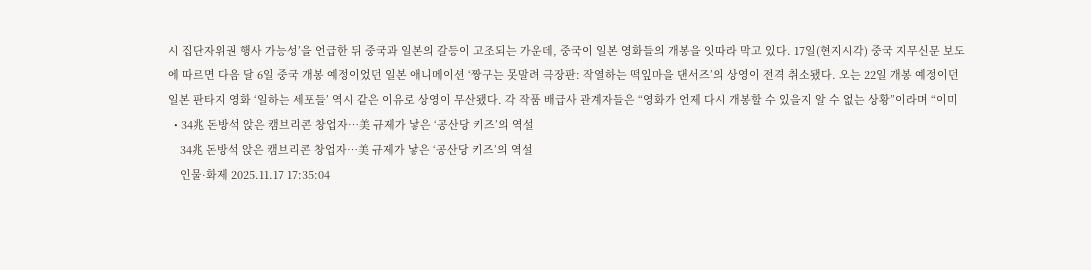시 집단자위권 행사 가능성’을 언급한 뒤 중국과 일본의 갈등이 고조되는 가운데, 중국이 일본 영화들의 개봉을 잇따라 막고 있다. 17일(현지시각) 중국 지무신문 보도에 따르면 다음 달 6일 중국 개봉 예정이었던 일본 애니메이션 ‘짱구는 못말려 극장판: 작열하는 떡잎마을 댄서즈’의 상영이 전격 취소됐다. 오는 22일 개봉 예정이던 일본 판타지 영화 ‘일하는 세포들’ 역시 같은 이유로 상영이 무산됐다. 각 작품 배급사 관계자들은 “영화가 언제 다시 개봉할 수 있을지 알 수 없는 상황”이라며 “이미
  • 34兆 돈방석 앉은 캠브리콘 창업자…美 규제가 낳은 ‘공산당 키즈’의 역설
    34兆 돈방석 앉은 캠브리콘 창업자…美 규제가 낳은 ‘공산당 키즈’의 역설
    인물·화제 2025.11.17 17:35:04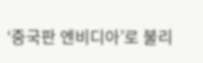‘중국판 엔비디아’로 불리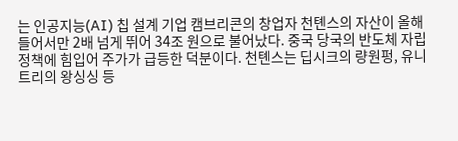는 인공지능(AI) 칩 설계 기업 캠브리콘의 창업자 천톈스의 자산이 올해 들어서만 2배 넘게 뛰어 34조 원으로 불어났다. 중국 당국의 반도체 자립 정책에 힘입어 주가가 급등한 덕분이다. 천톈스는 딥시크의 량원펑, 유니트리의 왕싱싱 등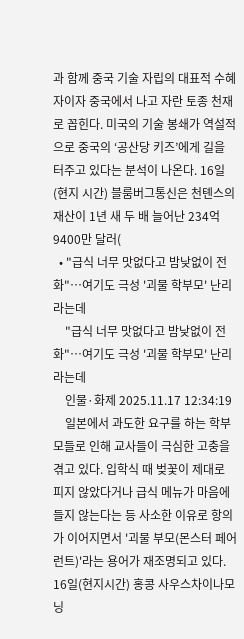과 함께 중국 기술 자립의 대표적 수혜자이자 중국에서 나고 자란 토종 천재로 꼽힌다. 미국의 기술 봉쇄가 역설적으로 중국의 ‘공산당 키즈’에게 길을 터주고 있다는 분석이 나온다. 16일(현지 시간) 블룸버그통신은 천톈스의 재산이 1년 새 두 배 늘어난 234억 9400만 달러(
  • "급식 너무 맛없다고 밤낮없이 전화"…여기도 극성 '괴물 학부모' 난리라는데
    "급식 너무 맛없다고 밤낮없이 전화"…여기도 극성 '괴물 학부모' 난리라는데
    인물·화제 2025.11.17 12:34:19
    일본에서 과도한 요구를 하는 학부모들로 인해 교사들이 극심한 고충을 겪고 있다. 입학식 때 벚꽃이 제대로 피지 않았다거나 급식 메뉴가 마음에 들지 않는다는 등 사소한 이유로 항의가 이어지면서 '괴물 부모(몬스터 페어런트)'라는 용어가 재조명되고 있다. 16일(현지시간) 홍콩 사우스차이나모닝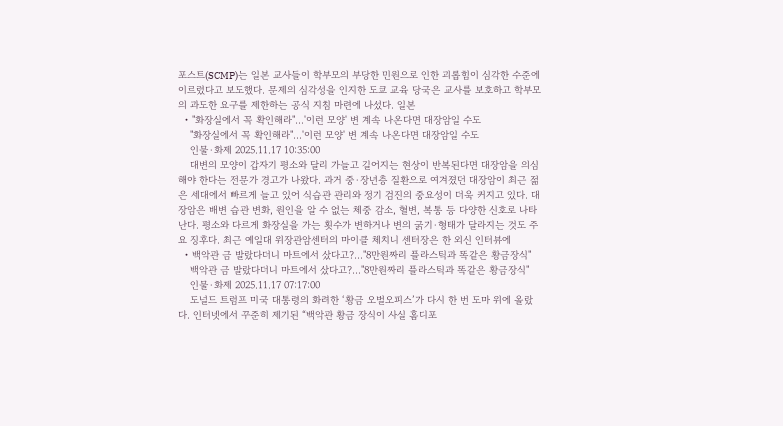포스트(SCMP)는 일본 교사들이 학부모의 부당한 민원으로 인한 괴롭힘이 심각한 수준에 이르렀다고 보도했다. 문제의 심각성을 인지한 도쿄 교육 당국은 교사를 보호하고 학부모의 과도한 요구를 제한하는 공식 지침 마련에 나섰다. 일본
  • "화장실에서 꼭 확인해라"…'이런 모양' 변 계속 나온다면 대장암일 수도
    "화장실에서 꼭 확인해라"…'이런 모양' 변 계속 나온다면 대장암일 수도
    인물·화제 2025.11.17 10:35:00
    대변의 모양이 갑자기 평소와 달리 가늘고 길어지는 현상이 반복된다면 대장암을 의심해야 한다는 전문가 경고가 나왔다. 과거 중·장년층 질환으로 여겨졌던 대장암이 최근 젊은 세대에서 빠르게 늘고 있어 식습관 관리와 정기 검진의 중요성이 더욱 커지고 있다. 대장암은 배변 습관 변화, 원인을 알 수 없는 체중 감소, 혈변, 복통 등 다양한 신호로 나타난다. 평소와 다르게 화장실을 가는 횟수가 변하거나 변의 굵기·형태가 달라지는 것도 주요 징후다. 최근 예일대 위장관암센터의 마이클 체치니 센터장은 한 외신 인터뷰에
  • 백악관 금 발랐다더니 마트에서 샀다고?…"8만원짜리 플라스틱과 똑같은 황금장식"
    백악관 금 발랐다더니 마트에서 샀다고?…"8만원짜리 플라스틱과 똑같은 황금장식"
    인물·화제 2025.11.17 07:17:00
    도널드 트럼프 미국 대통령의 화려한 ‘황금 오벌오피스’가 다시 한 번 도마 위에 올랐다. 인터넷에서 꾸준히 제기된 “백악관 황금 장식이 사실 홈디포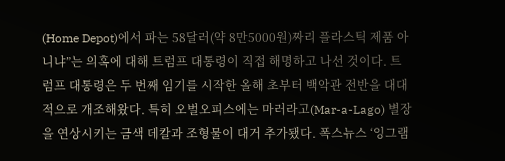(Home Depot)에서 파는 58달러(약 8만5000원)짜리 플라스틱 제품 아니냐”는 의혹에 대해 트럼프 대통령이 직접 해명하고 나선 것이다. 트럼프 대통령은 두 번째 임기를 시작한 올해 초부터 백악관 전반을 대대적으로 개조해왔다. 특히 오벌오피스에는 마러라고(Mar-a-Lago) 별장을 연상시키는 금색 데칼과 조형물이 대거 추가됐다. 폭스뉴스 ‘잉그램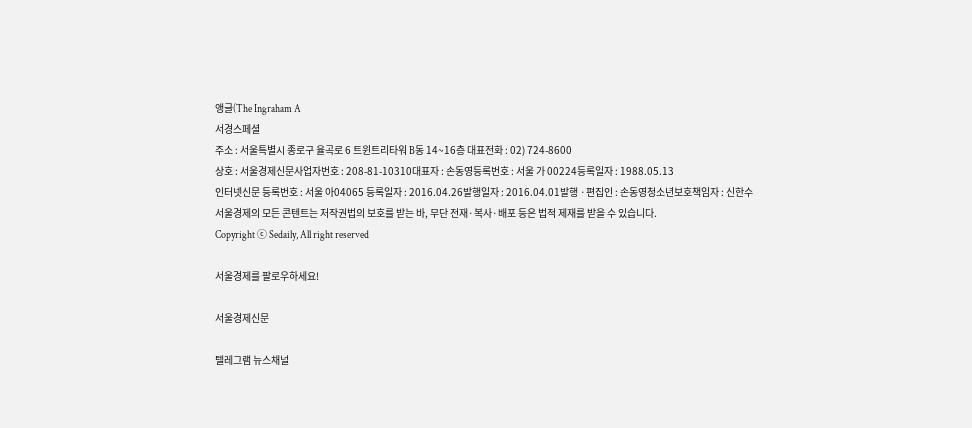앵글(The Ingraham A
서경스페셜
주소 : 서울특별시 종로구 율곡로 6 트윈트리타워 B동 14~16층 대표전화 : 02) 724-8600
상호 : 서울경제신문사업자번호 : 208-81-10310대표자 : 손동영등록번호 : 서울 가 00224등록일자 : 1988.05.13
인터넷신문 등록번호 : 서울 아04065 등록일자 : 2016.04.26발행일자 : 2016.04.01발행 ·편집인 : 손동영청소년보호책임자 : 신한수
서울경제의 모든 콘텐트는 저작권법의 보호를 받는 바, 무단 전재·복사·배포 등은 법적 제재를 받을 수 있습니다.
Copyright ⓒ Sedaily, All right reserved

서울경제를 팔로우하세요!

서울경제신문

텔레그램 뉴스채널